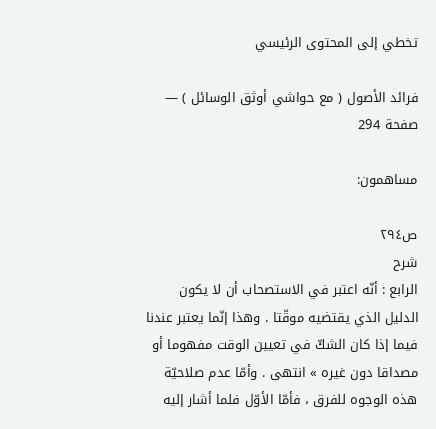تخطي إلى المحتوى الرئيسي

فرائد الأصول ( مع حواشي أوثق الوسائل ) — صفحة 294

مساهمون:

ص٢٩٤
شرح
الرابع : أنّه اعتبر في الاستصحاب أن لا يكون الدليل الذي يقتضيه موقّتا . وهذا إنّما يعتبر عندنا فيما إذا كان الشكّ في تعيين الوقت مفهوما أو مصداقا دون غيره » انتهى . وأمّا عدم صلاحيّة هذه الوجوه للفرق ، فأمّا الأوّل فلما أشار إليه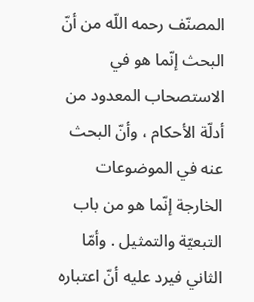المصنّف رحمه اللّه من أنّ البحث إنّما هو في الاستصحاب المعدود من أدلّة الأحكام ، وأنّ البحث عنه في الموضوعات الخارجة إنّما هو من باب التبعيّة والتمثيل . وأمّا الثاني فيرد عليه أنّ اعتباره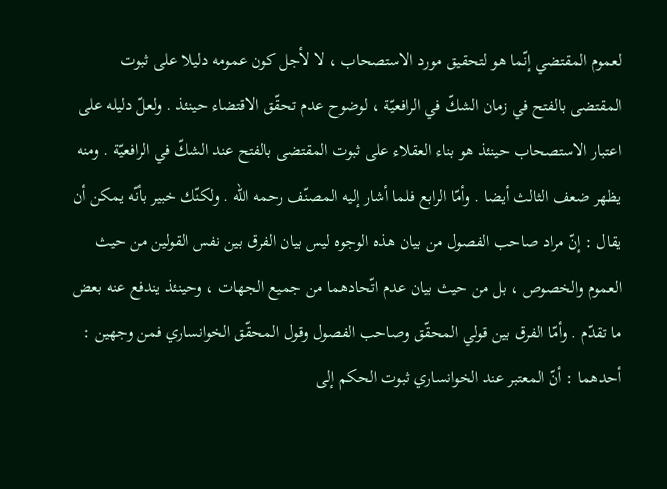لعموم المقتضي إنّما هو لتحقيق مورد الاستصحاب ، لا لأجل كون عمومه دليلا على ثبوت المقتضى بالفتح في زمان الشكّ في الرافعيّة ، لوضوح عدم تحقّق الاقتضاء حينئذ . ولعلّ دليله على اعتبار الاستصحاب حينئذ هو بناء العقلاء على ثبوت المقتضى بالفتح عند الشكّ في الرافعيّة . ومنه يظهر ضعف الثالث أيضا . وأمّا الرابع فلما أشار إليه المصنّف رحمه اللّه . ولكنّك خبير بأنّه يمكن أن يقال : إنّ مراد صاحب الفصول من بيان هذه الوجوه ليس بيان الفرق بين نفس القولين من حيث العموم والخصوص ، بل من حيث بيان عدم اتّحادهما من جميع الجهات ، وحينئذ يندفع عنه بعض ما تقدّم . وأمّا الفرق بين قولي المحقّق وصاحب الفصول وقول المحقّق الخوانساري فمن وجهين : أحدهما : أنّ المعتبر عند الخوانساري ثبوت الحكم إلى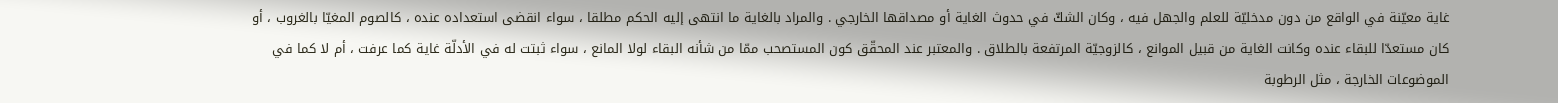غاية معيّنة في الواقع من دون مدخليّة للعلم والجهل فيه ، وكان الشكّ في حدوث الغاية أو مصداقها الخارجي . والمراد بالغاية ما انتهى إليه الحكم مطلقا ، سواء انقضى استعداده عنده ، كالصوم المغيّا بالغروب ، أو كان مستعدّا للبقاء عنده وكانت الغاية من قبيل الموانع ، كالزوجيّة المرتفعة بالطلاق . والمعتبر عند المحقّق كون المستصحب ممّا من شأنه البقاء لولا المانع ، سواء ثبتت له في الأدلّة غاية كما عرفت ، أم لا كما في الموضوعات الخارجة ، مثل الرطوبة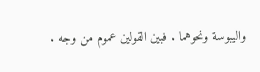واليبوسة ونحوهما . فبين القولين عموم من وجه .